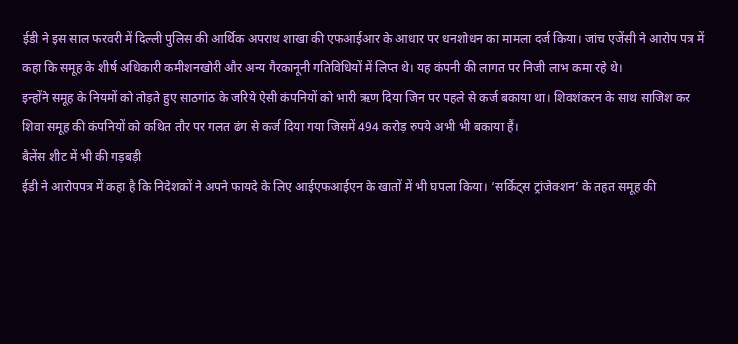ईडी ने इस साल फरवरी में दिल्ली पुलिस की आर्थिक अपराध शाखा की एफआईआर के आधार पर धनशोधन का मामला दर्ज किया। जांच एजेंसी ने आरोप पत्र में कहा कि समूह के शीर्ष अधिकारी कमीशनखोरी और अन्य गैरकानूनी गतिविधियों में लिप्त थे। यह कंपनी की लागत पर निजी लाभ कमा रहे थे।
इन्होंने समूह के नियमों को तोड़ते हुए साठगांठ के जरिये ऐसी कंपनियों को भारी ऋण दिया जिन पर पहले से कर्ज बकाया था। शिवशंकरन के साथ साजिश कर शिवा समूह की कंपनियों को कथित तौर पर गलत ढंग से कर्ज दिया गया जिसमें 494 करोड़ रुपये अभी भी बकाया हैं।
बैलेंस शीट में भी की गड़बड़ी
ईडी ने आरोपपत्र में कहा है कि निदेशकों ने अपने फायदे के लिए आईएफआईएन के खातों में भी घपला किया। ‘सर्किट्स ट्रांजेक्शन’ के तहत समूह की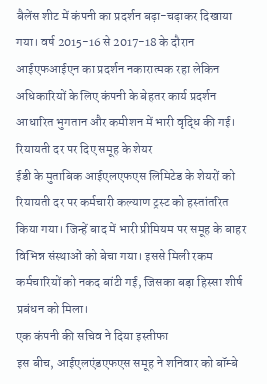बैलेंस शीट में कंपनी का प्रदर्शन बढ़ा-चढ़ाकर दिखाया गया। वर्ष 2015-16 से 2017-18 के दौरान आईएफआईएन का प्रदर्शन नकारात्मक रहा लेकिन अधिकारियों के लिए कंपनी के बेहतर कार्य प्रदर्शन आधारित भुगतान और कमीशन में भारी वृद्धि की गई।
रियायती दर पर दिए समूह के शेयर
ईडी के मुताबिक आईएलएफएस लिमिटेड के शेयरों को रियायती दर पर कर्मचारी कल्याण ट्रस्ट को हस्तांतरित किया गया। जिन्हें बाद में भारी प्रीमियम पर समूह के बाहर विभिन्न संस्थाओं को बेचा गया। इससे मिली रकम कर्मचारियों को नकद बांटी गई, जिसका बड़ा हिस्सा शीर्ष प्रबंधन को मिला।
एक कंपनी की सचिव ने दिया इस्तीफा
इस बीच, आईएलएंडएफएस समूह ने शनिवार को बॉम्बे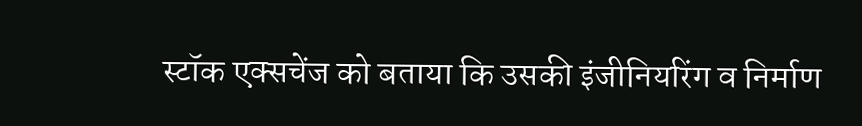स्टॉक एक्सचेंज को बताया कि उसकी इंजीनियरिंग व निर्माण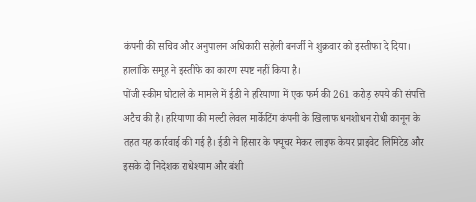कंपनी की सचिव और अनुपालन अधिकारी सहेली बनर्जी ने शुक्रवार को इस्तीफा दे दिया। हालांकि समूह ने इस्तीफे का कारण स्पष्ट नहीं किया है।
पोंजी स्कीम घोटाले के मामले में ईडी ने हरियाणा में एक फर्म की 261 करोड़ रुपये की संपत्ति अटैच की है। हरियाणा की मल्टी लेवल मार्केटिंग कंपनी के खिलाफ धनशोधन रोधी कानून के तहत यह कार्रवाई की गई है। ईडी ने हिसार के फ्यूचर मेकर लाइफ केयर प्राइवेट लिमिटेड और इसके दो निदेशक राधेश्याम और बंशी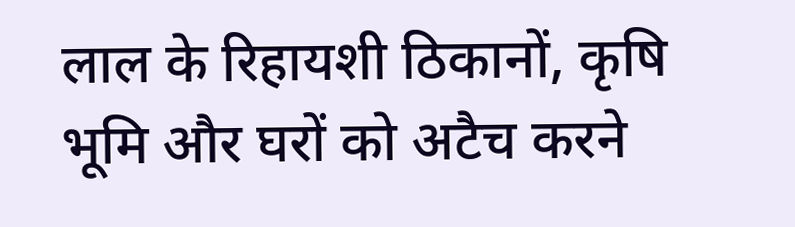लाल के रिहायशी ठिकानों, कृषि भूमि और घरों को अटैच करने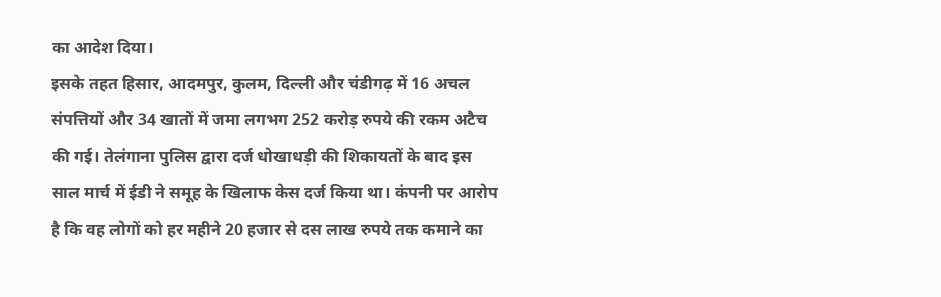का आदेश दिया।
इसके तहत हिसार, आदमपुर, कुलम, दिल्ली और चंडीगढ़ में 16 अचल संपत्तियों और 34 खातों में जमा लगभग 252 करोड़ रुपये की रकम अटैच की गई। तेलंगाना पुलिस द्वारा दर्ज धोखाधड़ी की शिकायतों के बाद इस साल मार्च में ईडी ने समूह के खिलाफ केस दर्ज किया था। कंपनी पर आरोप है कि वह लोगों को हर महीने 20 हजार से दस लाख रुपये तक कमाने का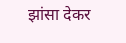झांसा देकर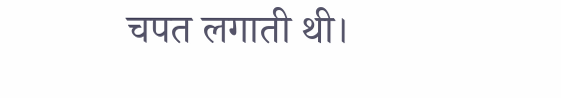चपत लगाती थी।